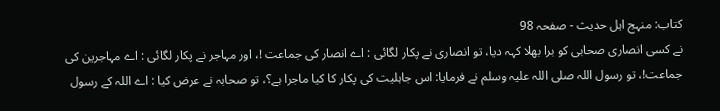کتاب: منہج اہل حدیث - صفحہ 98
نے کسی انصاری صحابی کو برا بھلا کہہ دیا، تو انصاری نے پکار لگائی : اے انصار کی جماعت !، اور مہاجر نے پکار لگائی : اے مہاجرین کی جماعت!، تو رسول اللہ صلی اللہ علیہ وسلم نے فرمایا: اس جاہلیت کی پکار کا کیا ماجرا ہے؟، تو صحابہ نے عرض کیا : اے اللہ کے رسول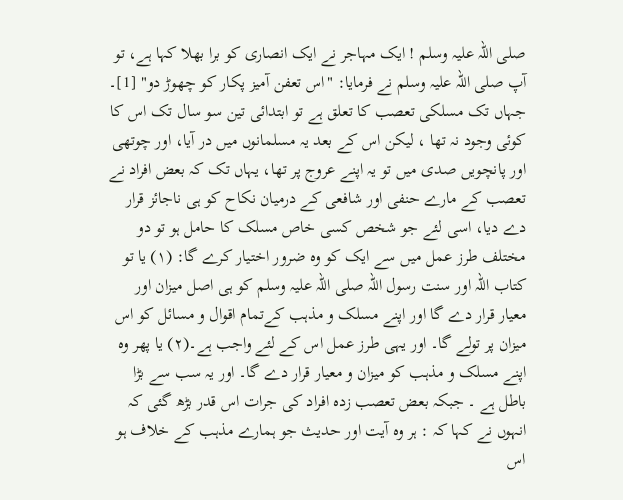صلی اللہ علیہ وسلم ! ایک مہاجر نے ایک انصاری کو برا بھلا کہا ہے، تو آپ صلی اللہ علیہ وسلم نے فرمایا: "اس تعفن آمیز پکار کو چھوڑ دو" [1]۔
جہاں تک مسلکی تعصب کا تعلق ہے تو ابتدائی تین سو سال تک اس کا کوئی وجود نہ تھا ، لیکن اس کے بعد یہ مسلمانوں میں در آیا، اور چوتھی اور پانچویں صدی میں تو یہ اپنے عروج پر تھا، یہاں تک کہ بعض افراد نے تعصب کے مارے حنفی اور شافعی کے درمیان نکاح کو ہی ناجائز قرار دے دیا، اسی لئے جو شخص کسی خاص مسلک کا حامل ہو تو دو مختلف طرز عمل میں سے ایک کو وہ ضرور اختیار کرے گا: (۱) یا تو کتاب اللہ اور سنت رسول اللہ صلی اللہ علیہ وسلم کو ہی اصل میزان اور معیار قرار دے گا اور اپنے مسلک و مذہب کےتمام اقوال و مسائل کو اس میزان پر تولے گا۔ اور یہی طرز عمل اس کے لئے واجب ہے۔(۲) یا پھر وہ اپنے مسلک و مذہب کو میزان و معیار قرار دے گا۔ اور یہ سب سے بڑا باطل ہے ۔ جبکہ بعض تعصب زدہ افراد کی جرات اس قدر بڑھ گئی کہ انہوں نے کہا کہ : ہر وہ آیت اور حدیث جو ہمارے مذہب کے خلاف ہو اس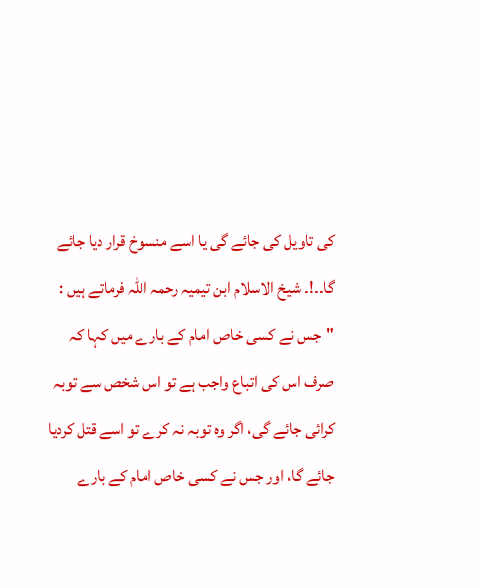کی تاویل کی جائے گی یا اسے منسوخ قرار دیا جائے گا۔۔!۔ شیخ الاسلام ابن تیمیہ رحمہ اللہ فرماتے ہیں : "جس نے کسی خاص امام کے بارے میں کہا کہ صرف اس کی اتباع واجب ہے تو اس شخص سے توبہ کرائی جائے گی، اگر وہ توبہ نہ کرے تو اسے قتل کردیا جائے گا، اور جس نے کسی خاص امام کے بارے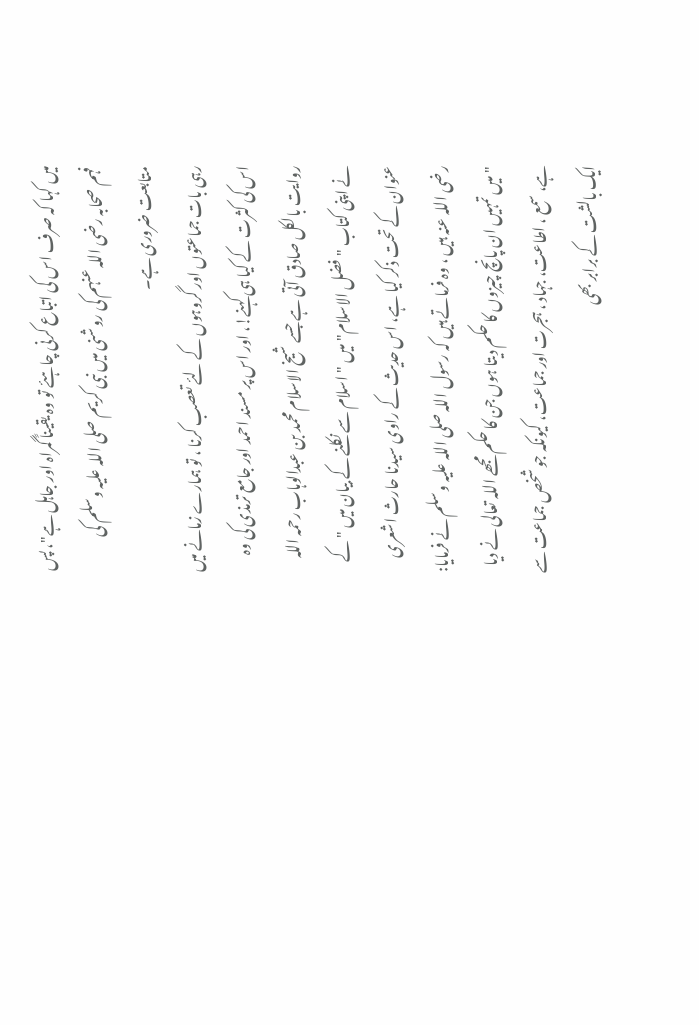میں کہا کہ صرف اس کی اتباع کرنی چاہئے تو وہ یقیناً گمراہ اور جاہل ہے"، پس فہم صحابہ رضی اللہ عنہم کی روشنی میں نبی کریم صلی اللہ علیہ وسلم کی متابعت ضروری ہے۔
رہی بات جماعتوں اور گروہوں کے لئے تعصب کرنا ، تو ہمارے زمانے میں اس کی کثرت کے کیا ہی کہنے!، اور اس پر مسند احمد اور جامع ترمذی کی وہ روایت بالکل صادق آتی ہے جسے شیخ الاسلام محمد بن عبدالوہاب رحمہ اللہ نے اپنی کتاب "فضل الاسلام" میں " اسلام سے نکلنے کے بیان میں " کے عنوان کے تحت ذکر کیا ہے، اس حدیث کے راوی سیدنا حارث اشعری رضی اللہ عنہ ہیں ، وہ فرماتے ہیں کہ رسول اللہ صلی اللہ علیہ وسلم نے فرمایا: "میں تمہیں ان پانچ چیزوں کا حکم دیتا ہوں جن کا حکم مجھے اللہ تعالی نے دیا ہے، سمع ، اطاعت، جہاد ، ہجرت اور جماعت، کیونکہ جو شخص جماعت سے ایک بالشت کے برابر بھی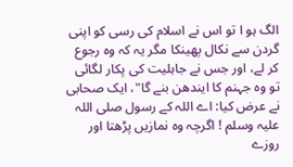الگ ہو ا تو اس نے اسلام کی رسی کو اپنی گردن سے نکال پھینکا مگر یہ کہ وہ رجوع کر لے، اور جس نے جاہلیت کی پکار لگائی تو وہ جہنم کا ایندھن بنے گا"، ایک صحابی نے عرض کیا: اے اللہ کے رسول صلی اللہ علیہ وسلم ! اگرچہ وہ نمازیں پڑھتا اور روزے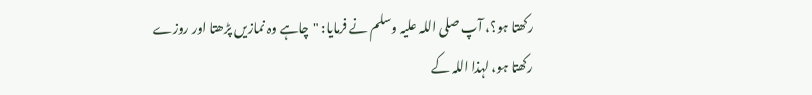رکھتا ہو؟، آپ صلی اللہ علیہ وسلم نے فرمایا: "چاہے وہ نمازیں پڑھتا اور روزے رکھتا ہو، لہذا اللہ کے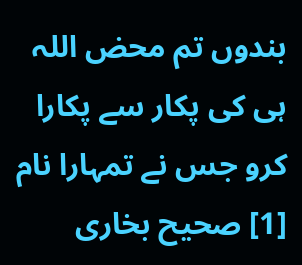بندوں تم محض اللہ ہی کی پکار سے پکارا کرو جس نے تمہارا نام
[1] صحیح بخاری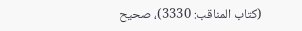(کتاب المناقب: 3330)، صحیح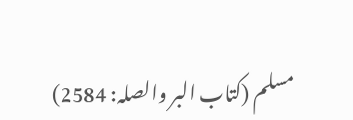مسلم (کتاب البر والصلہ: 2584)